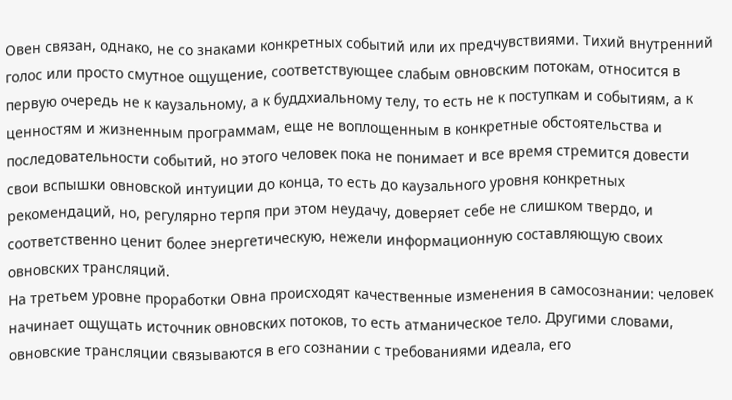Овен связан, однако, не со знаками конкретных событий или их предчувствиями. Тихий внутренний голос или просто смутное ощущение, соответствующее слабым овновским потокам, относится в первую очередь не к каузальному, а к буддхиальному телу, то есть не к поступкам и событиям, а к ценностям и жизненным программам, еще не воплощенным в конкретные обстоятельства и последовательности событий, но этого человек пока не понимает и все время стремится довести свои вспышки овновской интуиции до конца, то есть до каузального уровня конкретных рекомендаций, но, регулярно терпя при этом неудачу, доверяет себе не слишком твердо, и соответственно ценит более энергетическую, нежели информационную составляющую своих овновских трансляций.
На третьем уровне проработки Овна происходят качественные изменения в самосознании: человек начинает ощущать источник овновских потоков, то есть атманическое тело. Другими словами, овновские трансляции связываются в его сознании с требованиями идеала, его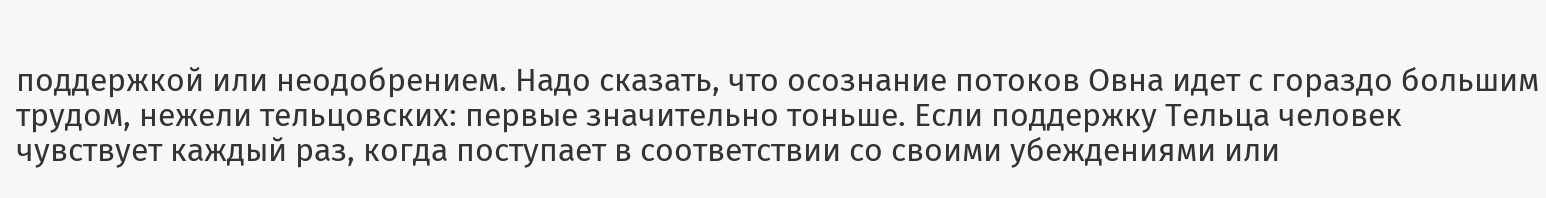поддержкой или неодобрением. Надо сказать, что осознание потоков Овна идет с гораздо большим трудом, нежели тельцовских: первые значительно тоньше. Если поддержку Тельца человек чувствует каждый раз, когда поступает в соответствии со своими убеждениями или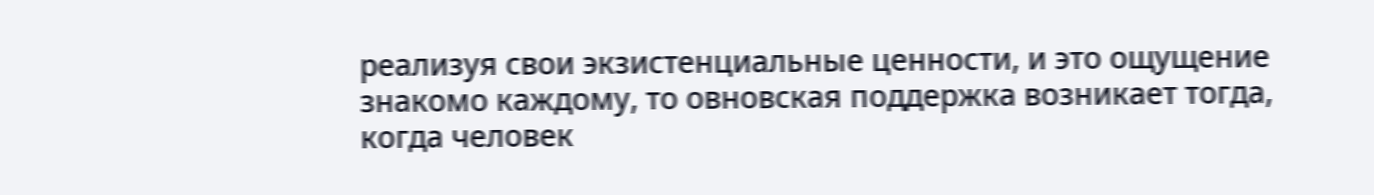реализуя свои экзистенциальные ценности, и это ощущение знакомо каждому, то овновская поддержка возникает тогда, когда человек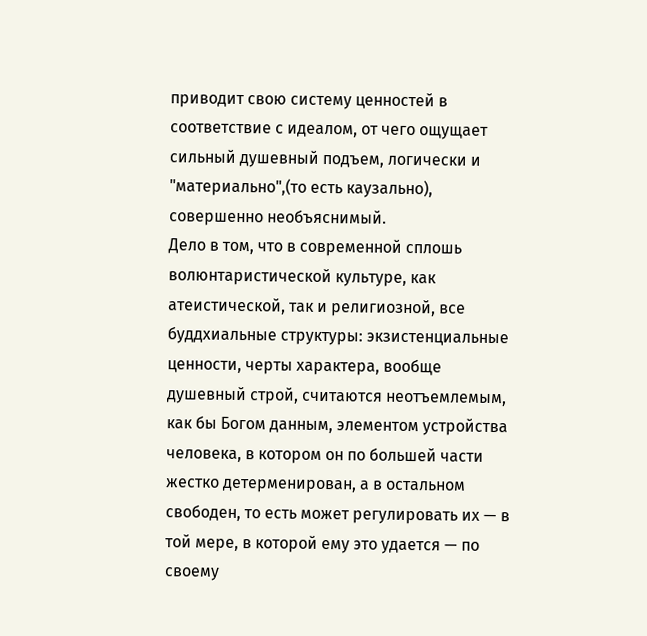приводит свою систему ценностей в соответствие с идеалом, от чего ощущает сильный душевный подъем, логически и "материально",(то есть каузально), совершенно необъяснимый.
Дело в том, что в современной сплошь волюнтаристической культуре, как атеистической, так и религиозной, все буддхиальные структуры: экзистенциальные ценности, черты характера, вообще душевный строй, считаются неотъемлемым, как бы Богом данным, элементом устройства человека, в котором он по большей части жестко детерменирован, а в остальном свободен, то есть может регулировать их — в той мере, в которой ему это удается — по своему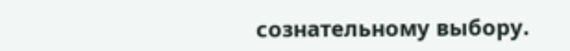сознательному выбору.